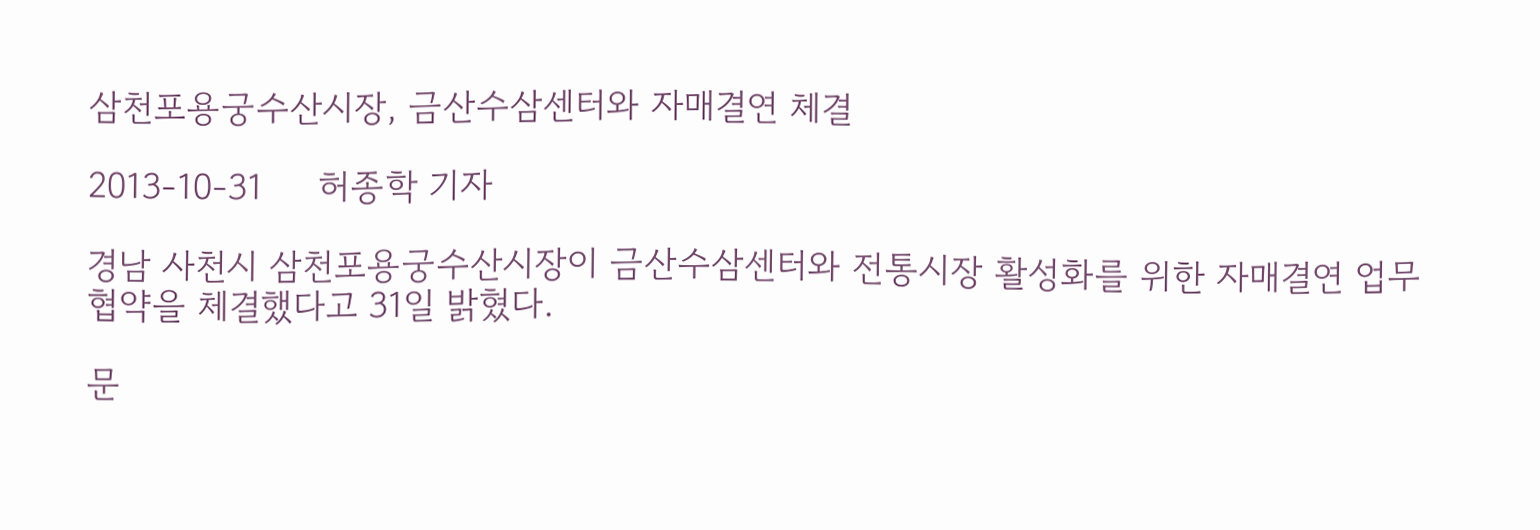삼천포용궁수산시장, 금산수삼센터와 자매결연 체결

2013-10-31     허종학 기자

경남 사천시 삼천포용궁수산시장이 금산수삼센터와 전통시장 활성화를 위한 자매결연 업무협약을 체결했다고 31일 밝혔다.

문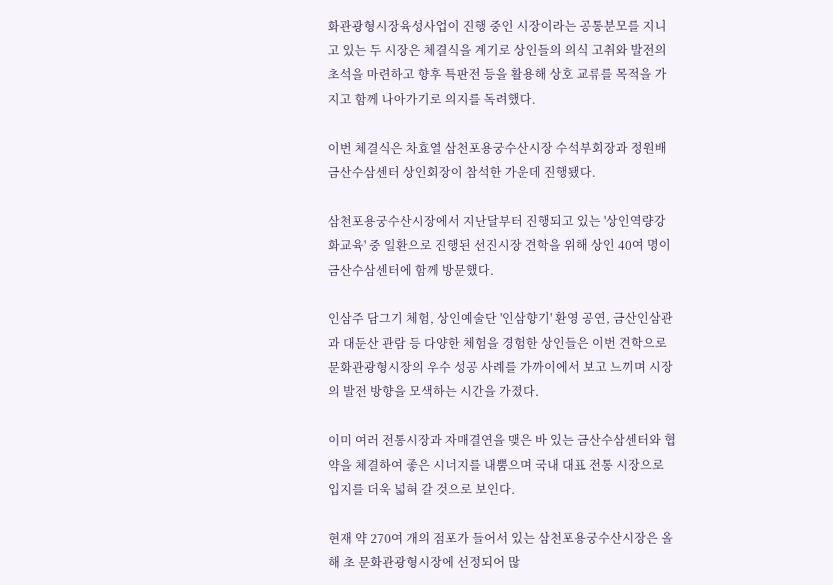화관광형시장육성사업이 진행 중인 시장이라는 공통분모를 지니고 있는 두 시장은 체결식을 계기로 상인들의 의식 고취와 발전의 초석을 마련하고 향후 특판전 등을 활용해 상호 교류를 목적을 가지고 함께 나아가기로 의지를 독려했다.

이번 체결식은 차효열 삼천포용궁수산시장 수석부회장과 정원배 금산수삼센터 상인회장이 참석한 가운데 진행됐다.

삼천포용궁수산시장에서 지난달부터 진행되고 있는 '상인역량강화교육' 중 일환으로 진행된 선진시장 견학을 위해 상인 40여 명이 금산수삼센터에 함께 방문했다.

인삼주 담그기 체험, 상인예술단 '인삼향기' 환영 공연, 금산인삼관과 대둔산 관람 등 다양한 체험을 경험한 상인들은 이번 견학으로 문화관광형시장의 우수 성공 사례를 가까이에서 보고 느끼며 시장의 발전 방향을 모색하는 시간을 가졌다.

이미 여러 전통시장과 자매결연을 맺은 바 있는 금산수삼센터와 협약을 체결하여 좋은 시너지를 내뿜으며 국내 대표 전통 시장으로 입지를 더욱 넓혀 갈 것으로 보인다.

현재 약 270여 개의 점포가 들어서 있는 삼천포용궁수산시장은 올해 초 문화관광형시장에 선정되어 많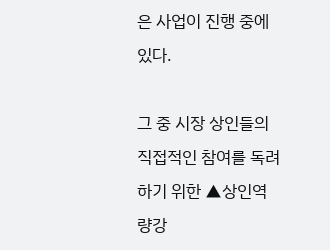은 사업이 진행 중에 있다.

그 중 시장 상인들의 직접적인 참여를 독려하기 위한 ▲상인역량강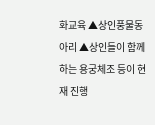화교육 ▲상인풍물동아리 ▲상인들이 함께 하는 용궁체조 등이 현재 진행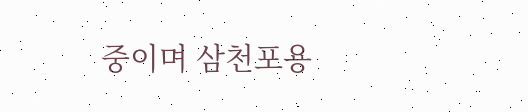중이며 삼천포용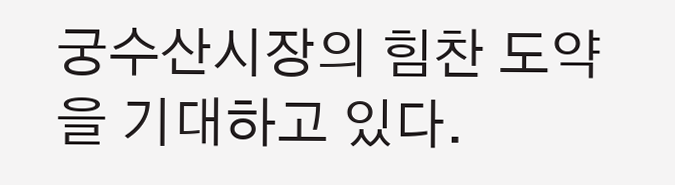궁수산시장의 힘찬 도약을 기대하고 있다.